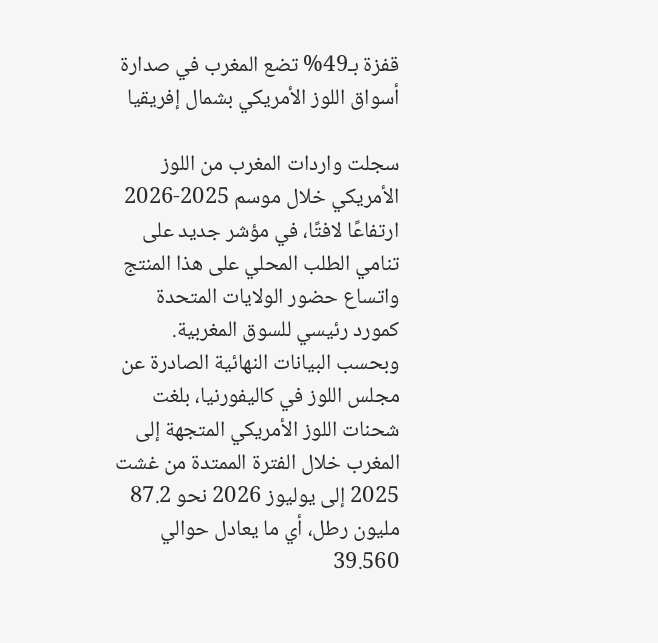قفزة بـ49% تضع المغرب في صدارة أسواق اللوز الأمريكي بشمال إفريقيا

سجلت واردات المغرب من اللوز الأمريكي خلال موسم 2025-2026 ارتفاعًا لافتًا، في مؤشر جديد على تنامي الطلب المحلي على هذا المنتج واتساع حضور الولايات المتحدة كمورد رئيسي للسوق المغربية.
وبحسب البيانات النهائية الصادرة عن مجلس اللوز في كاليفورنيا، بلغت شحنات اللوز الأمريكي المتجهة إلى المغرب خلال الفترة الممتدة من غشت 2025 إلى يوليوز 2026 نحو 87.2 مليون رطل، أي ما يعادل حوالي 39.560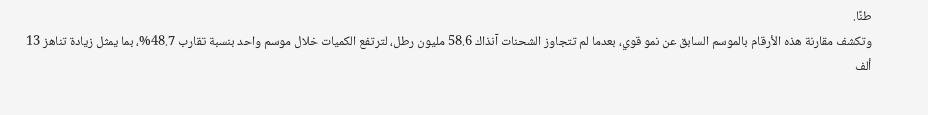طنًا.
وتكشف مقارنة هذه الأرقام بالموسم السابق عن نمو قوي، بعدما لم تتجاوز الشحنات آنذاك 58.6 مليون رطل، لترتفع الكميات خلال موسم واحد بنسبة تقارب 48.7%، بما يمثل زيادة تناهز 13 ألف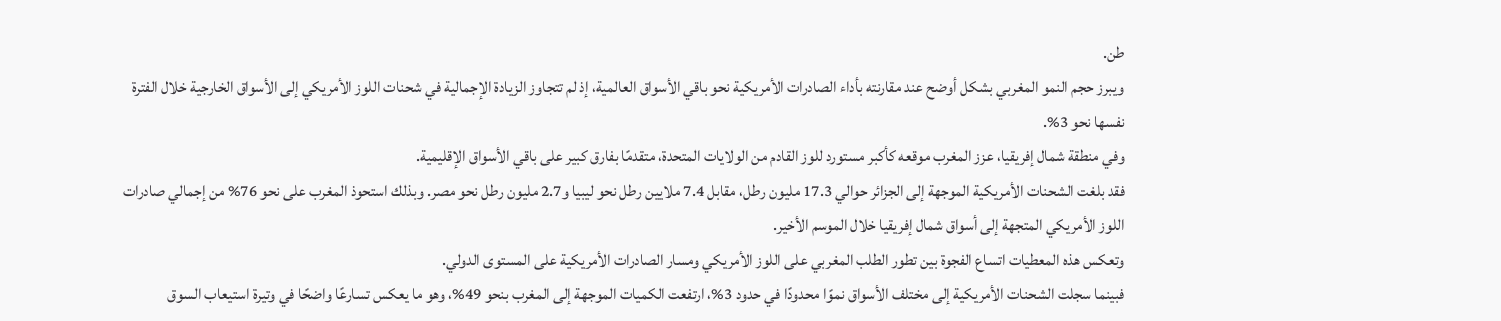طن.
ويبرز حجم النمو المغربي بشكل أوضح عند مقارنته بأداء الصادرات الأمريكية نحو باقي الأسواق العالمية، إذ لم تتجاوز الزيادة الإجمالية في شحنات اللوز الأمريكي إلى الأسواق الخارجية خلال الفترة نفسها نحو 3%.
وفي منطقة شمال إفريقيا، عزز المغرب موقعه كأكبر مستورد للوز القادم من الولايات المتحدة، متقدمًا بفارق كبير على باقي الأسواق الإقليمية.
فقد بلغت الشحنات الأمريكية الموجهة إلى الجزائر حوالي 17.3 مليون رطل، مقابل 7.4 ملايين رطل نحو ليبيا و2.7 مليون رطل نحو مصر. وبذلك استحوذ المغرب على نحو 76% من إجمالي صادرات اللوز الأمريكي المتجهة إلى أسواق شمال إفريقيا خلال الموسم الأخير.
وتعكس هذه المعطيات اتساع الفجوة بين تطور الطلب المغربي على اللوز الأمريكي ومسار الصادرات الأمريكية على المستوى الدولي.
فبينما سجلت الشحنات الأمريكية إلى مختلف الأسواق نموًا محدودًا في حدود 3%، ارتفعت الكميات الموجهة إلى المغرب بنحو 49%، وهو ما يعكس تسارعًا واضحًا في وتيرة استيعاب السوق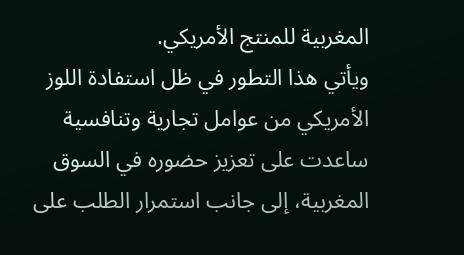المغربية للمنتج الأمريكي.
ويأتي هذا التطور في ظل استفادة اللوز الأمريكي من عوامل تجارية وتنافسية ساعدت على تعزيز حضوره في السوق المغربية، إلى جانب استمرار الطلب على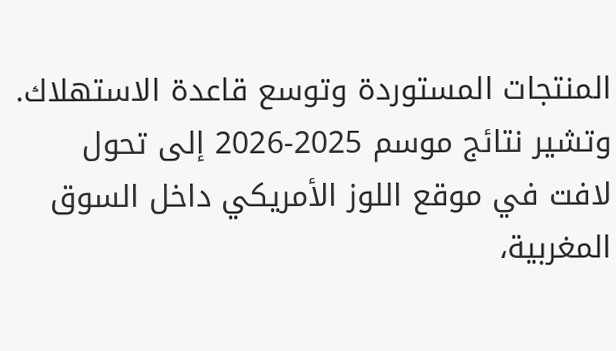المنتجات المستوردة وتوسع قاعدة الاستهلاك.
وتشير نتائج موسم 2025-2026 إلى تحول لافت في موقع اللوز الأمريكي داخل السوق المغربية،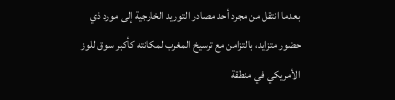بعدما انتقل من مجرد أحد مصادر التوريد الخارجية إلى مورد ذي حضور متزايد، بالتزامن مع ترسيخ المغرب لمكانته كأكبر سوق للوز الأمريكي في منطقة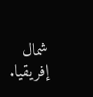شمال إفريقيا.